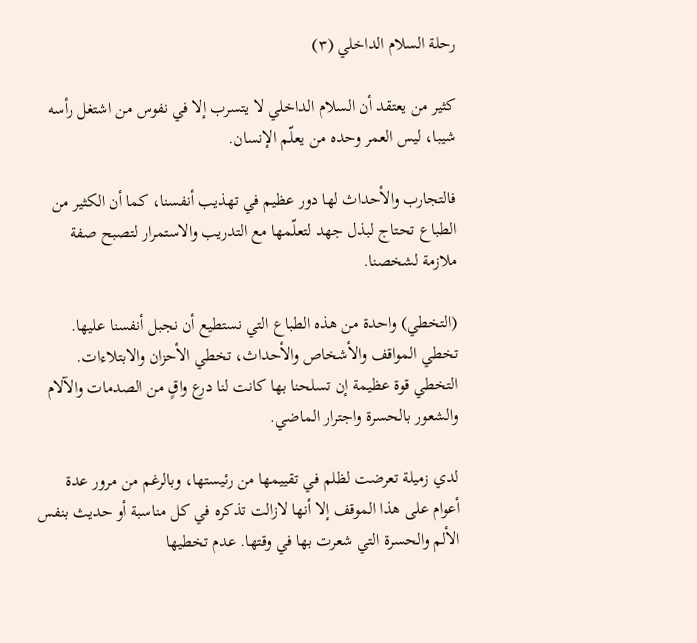رحلة السلام الداخلي (٣)

كثير من يعتقد أن السلام الداخلي لا يتسرب إلا في نفوس من اشتغل رأسه شيبا، ليس العمر وحده من يعلّم الإنسان.

فالتجارب والأحداث لها دور عظيم في تهذيب أنفسنا، كما أن الكثير من الطباع تحتاج لبذل جهد لتعلّمها مع التدريب والاستمرار لتصبح صفة ملازمة لشخصنا.

(التخطي) واحدة من هذه الطباع التي نستطيع أن نجبل أنفسنا عليها. تخطي المواقف والأشخاص والأحداث، تخطي الأحزان والابتلاءات. التخطي قوة عظيمة إن تسلحنا بها كانت لنا درع واقٍ من الصدمات والآلام والشعور بالحسرة واجترار الماضي.

لدي زميلة تعرضت لظلم في تقييمها من رئيستها، وبالرغم من مرور عدة أعوام على هذا الموقف إلا أنها لازالت تذكره في كل مناسبة أو حديث بنفس الألم والحسرة التي شعرت بها في وقتها. عدم تخطيها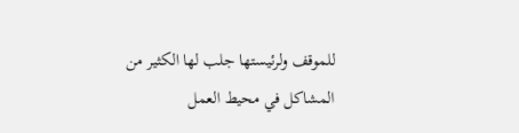للموقف ولرئيستها جلب لها الكثير من المشاكل في محيط العمل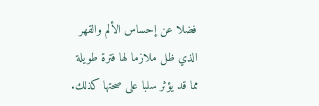فضلا عن إحساس الألم والقهر الذي ظل ملازما لها فترة طويلة مما قد يؤثر سلبا على صحتها كذلك.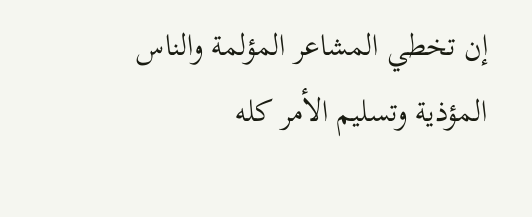إن تخطي المشاعر المؤلمة والناس المؤذية وتسليم الأمر كله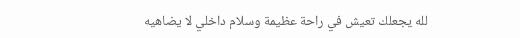لله يجعلك تعيش في راحة عظيمة وسلام داخلي لا يضاهيه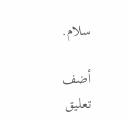سلام.

أضف تعليق